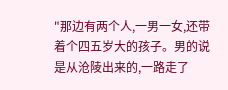"那边有两个人,一男一女,还带着个四五岁大的孩子。男的说是从沧陵出来的,一路走了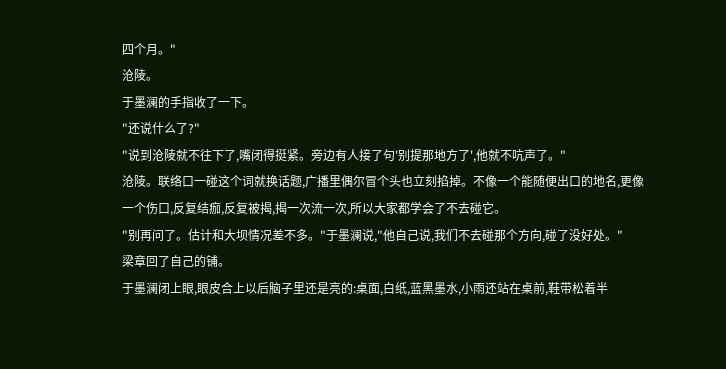四个月。"
沧陵。
于墨澜的手指收了一下。
"还说什么了?"
"说到沧陵就不往下了,嘴闭得挺紧。旁边有人接了句'别提那地方了',他就不吭声了。"
沧陵。联络口一碰这个词就换话题,广播里偶尔冒个头也立刻掐掉。不像一个能随便出口的地名,更像一个伤口,反复结痂,反复被揭,揭一次流一次,所以大家都学会了不去碰它。
"别再问了。估计和大坝情况差不多。"于墨澜说,"他自己说,我们不去碰那个方向,碰了没好处。"
梁章回了自己的铺。
于墨澜闭上眼,眼皮合上以后脑子里还是亮的:桌面,白纸,蓝黑墨水,小雨还站在桌前,鞋带松着半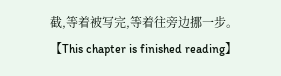截,等着被写完,等着往旁边挪一步。
【This chapter is finished reading】